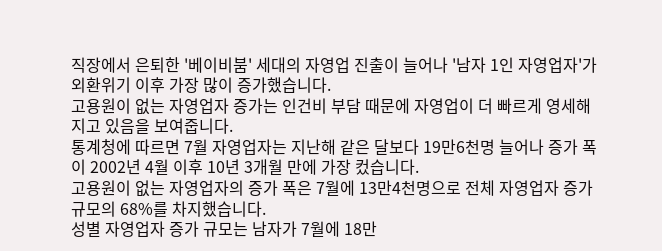직장에서 은퇴한 '베이비붐' 세대의 자영업 진출이 늘어나 '남자 1인 자영업자'가 외환위기 이후 가장 많이 증가했습니다.
고용원이 없는 자영업자 증가는 인건비 부담 때문에 자영업이 더 빠르게 영세해지고 있음을 보여줍니다.
통계청에 따르면 7월 자영업자는 지난해 같은 달보다 19만6천명 늘어나 증가 폭이 2002년 4월 이후 10년 3개월 만에 가장 컸습니다.
고용원이 없는 자영업자의 증가 폭은 7월에 13만4천명으로 전체 자영업자 증가 규모의 68%를 차지했습니다.
성별 자영업자 증가 규모는 남자가 7월에 18만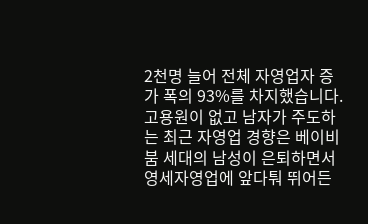2천명 늘어 전체 자영업자 증가 폭의 93%를 차지했습니다.
고용원이 없고 남자가 주도하는 최근 자영업 경향은 베이비붐 세대의 남성이 은퇴하면서 영세자영업에 앞다퉈 뛰어든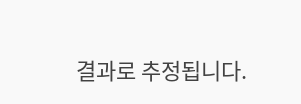결과로 추정됩니다.